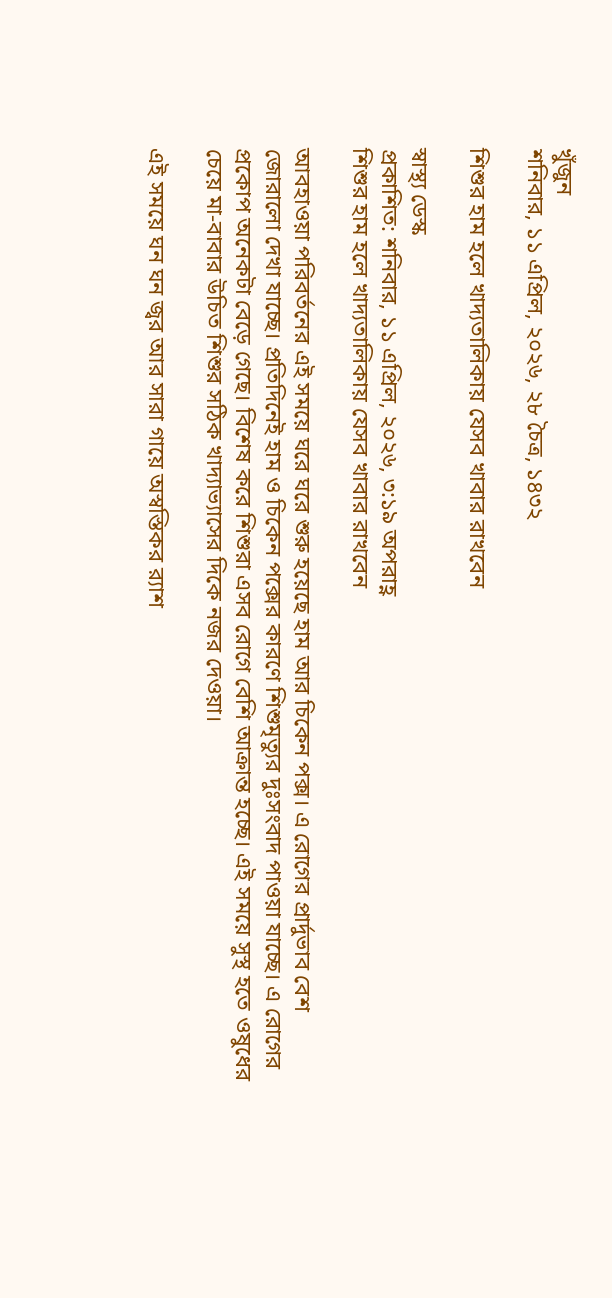খুঁজুন
শনিবার, ১১ এপ্রিল, ২০২৬, ২৮ চৈত্র, ১৪৩২

শিশুর হাম হলে খাদ্যতালিকায় যেসব খাবার রাখবেন

স্বাস্থ্য ডেস্ক
প্রকাশিত: শনিবার, ১১ এপ্রিল, ২০২৬, ৩:১৯ অপরাহ্ণ
শিশুর হাম হলে খাদ্যতালিকায় যেসব খাবার রাখবেন

আবহাওয়া পরিবর্তনের এই সময়ে ঘরে ঘরে শুরু হয়েছে হাম আর চিকেন পক্স। এ রোগের প্রার্দুভাব বেশ জোরালো দেখা যাচ্ছে। প্রতিদিনেই হাম ও চিকেন পক্সের কারণে শিশুমৃত্যুর দুঃসংবাদ পাওয়া যাচ্ছে। এ রোগের প্রকোপ অনেকটা বেড়ে গেছে। বিশেষ করে শিশুরা এসব রোগে বেশি আক্রান্ত হচ্ছে। এই সময়ে সুস্থ হতে ওষুধের চেয়ে মা-বাবার উচিত শিশুর সঠিক খাদ্যাভ্যাসের দিকে নজর দেওয়া।

এই সময়ে ঘন ঘন জ্বর আর সারা গায়ে অস্বস্তিকর র‌্যাশ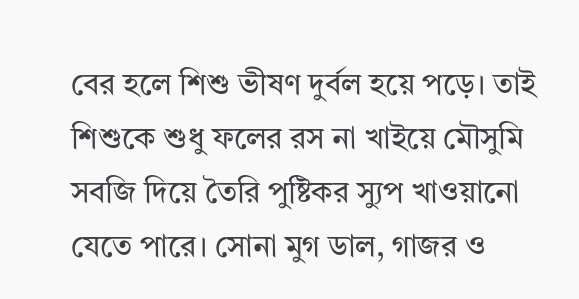বের হলে শিশু ভীষণ দুর্বল হয়ে পড়ে। তাই শিশুকে শুধু ফলের রস না খাইয়ে মৌসুমি সবজি দিয়ে তৈরি পুষ্টিকর স্যুপ খাওয়ানো যেতে পারে। সোনা মুগ ডাল, গাজর ও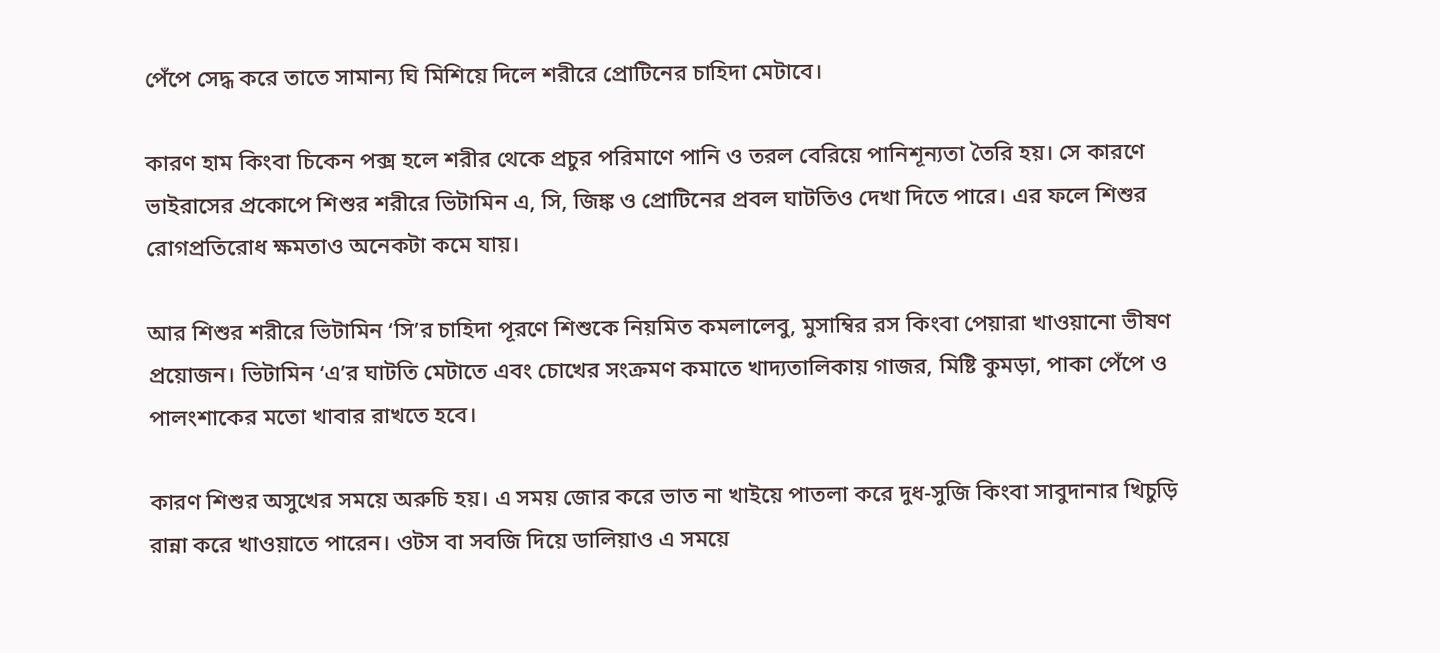পেঁপে সেদ্ধ করে তাতে সামান্য ঘি মিশিয়ে দিলে শরীরে প্রোটিনের চাহিদা মেটাবে।

কারণ হাম কিংবা চিকেন পক্স হলে শরীর থেকে প্রচুর পরিমাণে পানি ও তরল বেরিয়ে পানিশূন্যতা তৈরি হয়। সে কারণে ভাইরাসের প্রকোপে শিশুর শরীরে ভিটামিন এ, সি, জিঙ্ক ও প্রোটিনের প্রবল ঘাটতিও দেখা দিতে পারে। এর ফলে শিশুর রোগপ্রতিরোধ ক্ষমতাও অনেকটা কমে যায়।

আর শিশুর শরীরে ভিটামিন ‘সি’র চাহিদা পূরণে শিশুকে নিয়মিত কমলালেবু, মুসাম্বির রস কিংবা পেয়ারা খাওয়ানো ভীষণ প্রয়োজন। ভিটামিন ‘এ’র ঘাটতি মেটাতে এবং চোখের সংক্রমণ কমাতে খাদ্যতালিকায় গাজর, মিষ্টি কুমড়া, পাকা পেঁপে ও পালংশাকের মতো খাবার রাখতে হবে।

কারণ শিশুর অসুখের সময়ে অরুচি হয়। এ সময় জোর করে ভাত না খাইয়ে পাতলা করে দুধ-সুজি কিংবা সাবুদানার খিচুড়ি রান্না করে খাওয়াতে পারেন। ওটস বা সবজি দিয়ে ডালিয়াও এ সময়ে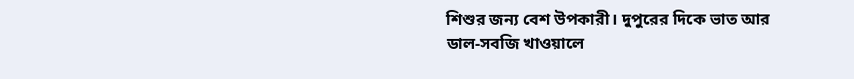শিশুর জন্য বেশ উপকারী। দুপুরের দিকে ভাত আর ডাল-সবজি খাওয়ালে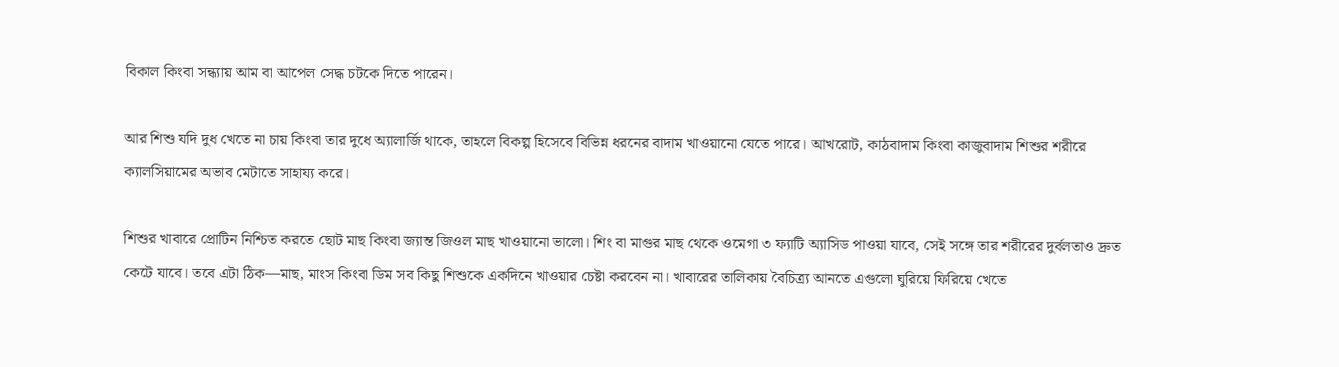বিকাল কিংবা সন্ধ্যায় আম বা আপেল সেদ্ধ চটকে দিতে পারেন।

আর শিশু যদি দুধ খেতে না চায় কিংবা তার দুধে অ্যালার্জি থাকে, তাহলে বিকল্প হিসেবে বিভিন্ন ধরনের বাদাম খাওয়ানো যেতে পারে। আখরোট, কাঠবাদাম কিংবা কাজুবাদাম শিশুর শরীরে ক্যালসিয়ামের অভাব মেটাতে সাহায্য করে।

শিশুর খাবারে প্রোটিন নিশ্চিত করতে ছোট মাছ কিংবা জ্যান্ত জিওল মাছ খাওয়ানো ভালো। শিং বা মাগুর মাছ থেকে ওমেগা ৩ ফ্যাটি অ্যাসিড পাওয়া যাবে, সেই সঙ্গে তার শরীরের দুর্বলতাও দ্রুত কেটে যাবে। তবে এটা ঠিক—মাছ, মাংস কিংবা ডিম সব কিছু শিশুকে একদিনে খাওয়ার চেষ্টা করবেন না। খাবারের তালিকায় বৈচিত্র্য আনতে এগুলো ঘুরিয়ে ফিরিয়ে খেতে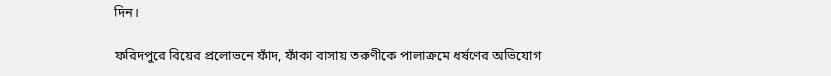দিন।

ফরিদপুরে বিয়ের প্রলোভনে ফাঁদ, ফাঁকা বাসায় তরুণীকে পালাক্রমে ধর্ষণের অভিযোগ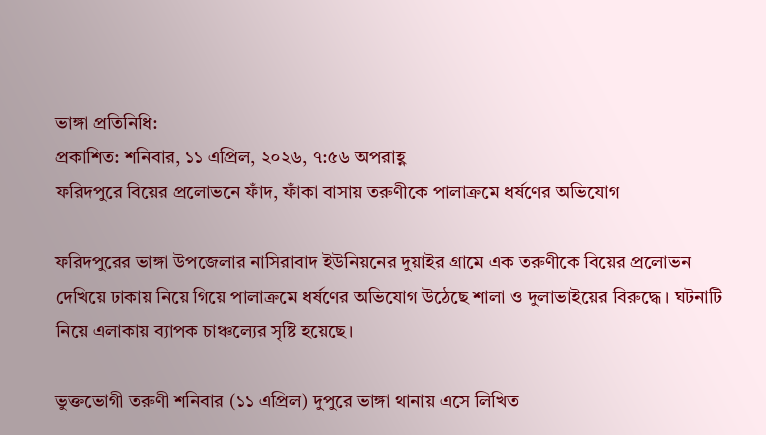ভাঙ্গা প্রতিনিধি:
প্রকাশিত: শনিবার, ১১ এপ্রিল, ২০২৬, ৭:৫৬ অপরাহ্ণ
ফরিদপুরে বিয়ের প্রলোভনে ফাঁদ, ফাঁকা বাসায় তরুণীকে পালাক্রমে ধর্ষণের অভিযোগ

ফরিদপুরের ভাঙ্গা উপজেলার নাসিরাবাদ ইউনিয়নের দুয়াইর গ্রামে এক তরুণীকে বিয়ের প্রলোভন দেখিয়ে ঢাকায় নিয়ে গিয়ে পালাক্রমে ধর্ষণের অভিযোগ উঠেছে শালা ও দুলাভাইয়ের বিরুদ্ধে। ঘটনাটি নিয়ে এলাকায় ব্যাপক চাঞ্চল্যের সৃষ্টি হয়েছে।

ভুক্তভোগী তরুণী শনিবার (১১ এপ্রিল) দুপুরে ভাঙ্গা থানায় এসে লিখিত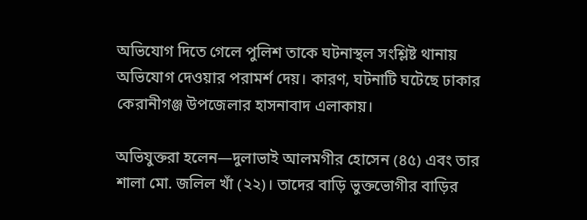অভিযোগ দিতে গেলে পুলিশ তাকে ঘটনাস্থল সংশ্লিষ্ট থানায় অভিযোগ দেওয়ার পরামর্শ দেয়। কারণ, ঘটনাটি ঘটেছে ঢাকার কেরানীগঞ্জ উপজেলার হাসনাবাদ এলাকায়।

অভিযুক্তরা হলেন—দুলাভাই আলমগীর হোসেন (৪৫) এবং তার শালা মো. জলিল খাঁ (২২)। তাদের বাড়ি ভুক্তভোগীর বাড়ির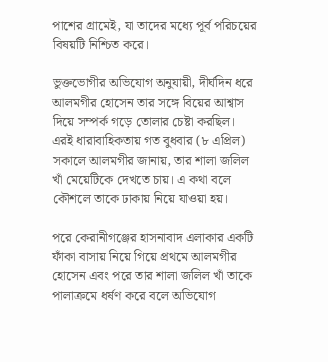পাশের গ্রামেই, যা তাদের মধ্যে পূর্ব পরিচয়ের বিষয়টি নিশ্চিত করে।

ভুক্তভোগীর অভিযোগ অনুযায়ী, দীর্ঘদিন ধরে আলমগীর হোসেন তার সঙ্গে বিয়ের আশ্বাস দিয়ে সম্পর্ক গড়ে তোলার চেষ্টা করছিল। এরই ধারাবাহিকতায় গত বুধবার (৮ এপ্রিল) সকালে আলমগীর জানায়, তার শালা জলিল খাঁ মেয়েটিকে দেখতে চায়। এ কথা বলে কৌশলে তাকে ঢাকায় নিয়ে যাওয়া হয়।

পরে কেরানীগঞ্জের হাসনাবাদ এলাকার একটি ফাঁকা বাসায় নিয়ে গিয়ে প্রথমে আলমগীর হোসেন এবং পরে তার শালা জলিল খাঁ তাকে পালাক্রমে ধর্ষণ করে বলে অভিযোগ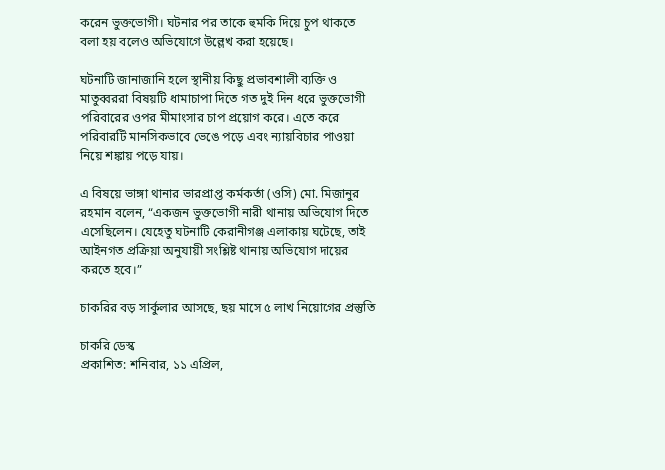করেন ভুক্তভোগী। ঘটনার পর তাকে হুমকি দিয়ে চুপ থাকতে বলা হয় বলেও অভিযোগে উল্লেখ করা হয়েছে।

ঘটনাটি জানাজানি হলে স্থানীয় কিছু প্রভাবশালী ব্যক্তি ও মাতুব্বররা বিষয়টি ধামাচাপা দিতে গত দুই দিন ধরে ভুক্তভোগী পরিবারের ওপর মীমাংসার চাপ প্রয়োগ করে। এতে করে পরিবারটি মানসিকভাবে ভেঙে পড়ে এবং ন্যায়বিচার পাওয়া নিয়ে শঙ্কায় পড়ে যায়।

এ বিষয়ে ভাঙ্গা থানার ভারপ্রাপ্ত কর্মকর্তা (ওসি) মো. মিজানুর রহমান বলেন, “একজন ভুক্তভোগী নারী থানায় অভিযোগ দিতে এসেছিলেন। যেহেতু ঘটনাটি কেরানীগঞ্জ এলাকায় ঘটেছে, তাই আইনগত প্রক্রিয়া অনুযায়ী সংশ্লিষ্ট থানায় অভিযোগ দায়ের করতে হবে।”

চাকরির বড় সার্কুলার আসছে, ছয় মাসে ৫ লাখ নিয়োগের প্রস্তুতি

চাকরি ডেস্ক
প্রকাশিত: শনিবার, ১১ এপ্রিল,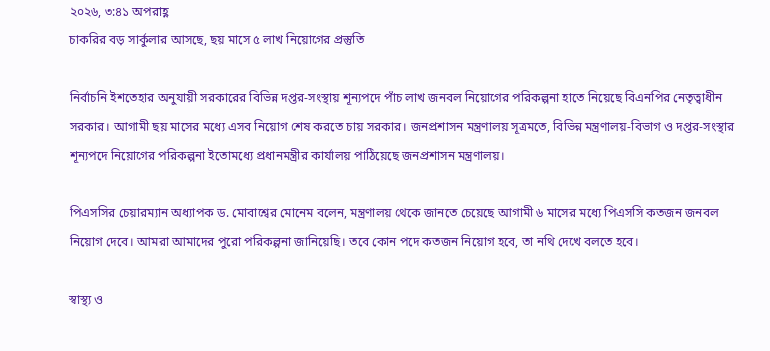২০২৬, ৩:৪১ অপরাহ্ণ
চাকরির বড় সার্কুলার আসছে, ছয় মাসে ৫ লাখ নিয়োগের প্রস্তুতি

নির্বাচনি ইশতেহার অনুযায়ী সরকারের বিভিন্ন দপ্তর-সংস্থায় শূন্যপদে পাঁচ লাখ জনবল নিয়োগের পরিকল্পনা হাতে নিয়েছে বিএনপির নেতৃত্বাধীন সরকার। আগামী ছয় মাসের মধ্যে এসব নিয়োগ শেষ করতে চায় সরকার। জনপ্রশাসন মন্ত্রণালয় সূত্রমতে, বিভিন্ন মন্ত্রণালয়-বিভাগ ও দপ্তর-সংস্থার শূন্যপদে নিয়োগের পরিকল্পনা ইতোমধ্যে প্রধানমন্ত্রীর কার্যালয় পাঠিয়েছে জনপ্রশাসন মন্ত্রণালয়।

পিএসসির চেয়ারম্যান অধ্যাপক ড. মোবাশ্বের মোনেম বলেন, মন্ত্রণালয় থেকে জানতে চেয়েছে আগামী ৬ মাসের মধ্যে পিএসসি কতজন জনবল নিয়োগ দেবে। আমরা আমাদের পুরো পরিকল্পনা জানিয়েছি। তবে কোন পদে কতজন নিয়োগ হবে, তা নথি দেখে বলতে হবে।

স্বাস্থ্য ও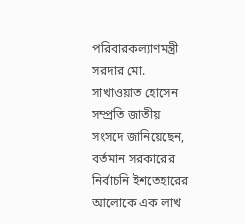পরিবারকল্যাণমন্ত্রী সরদার মো. সাখাওয়াত হোসেন সম্প্রতি জাতীয় সংসদে জানিয়েছেন, বর্তমান সরকারের নির্বাচনি ইশতেহারের আলোকে এক লাখ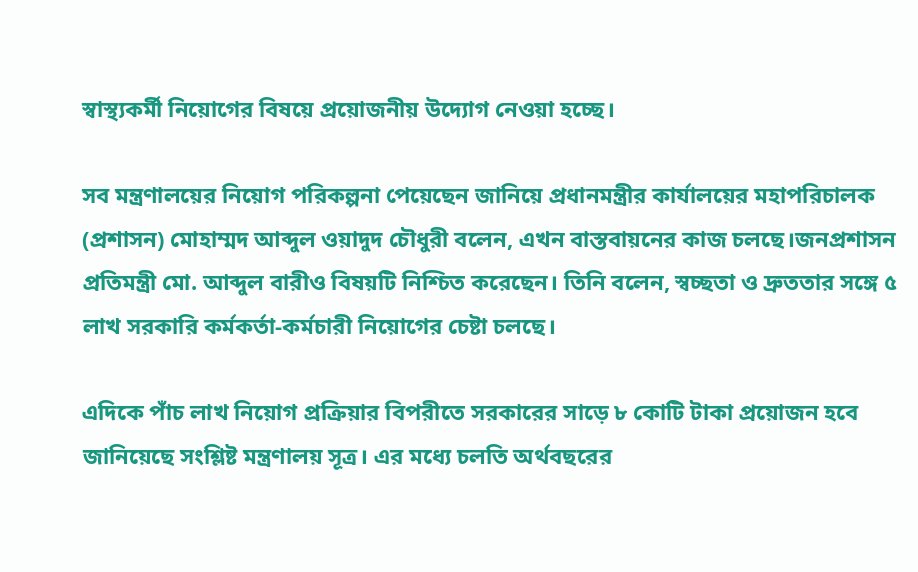স্বাস্থ্যকর্মী নিয়োগের বিষয়ে প্রয়োজনীয় উদ্যোগ নেওয়া হচ্ছে।

সব মন্ত্রণালয়ের নিয়োগ পরিকল্পনা পেয়েছেন জানিয়ে প্রধানমন্ত্রীর কার্যালয়ের মহাপরিচালক (প্রশাসন) মোহাম্মদ আব্দুল ওয়াদুদ চৌধুরী বলেন, এখন বাস্তবায়নের কাজ চলছে।জনপ্রশাসন প্রতিমন্ত্রী মো. আব্দুল বারীও বিষয়টি নিশ্চিত করেছেন। তিনি বলেন, স্বচ্ছতা ও দ্রুততার সঙ্গে ৫ লাখ সরকারি কর্মকর্তা-কর্মচারী নিয়োগের চেষ্টা চলছে।

এদিকে পাঁচ লাখ নিয়োগ প্রক্রিয়ার বিপরীতে সরকারের সাড়ে ৮ কোটি টাকা প্রয়োজন হবে জানিয়েছে সংশ্লিষ্ট মন্ত্রণালয় সূত্র। এর মধ্যে চলতি অর্থবছরের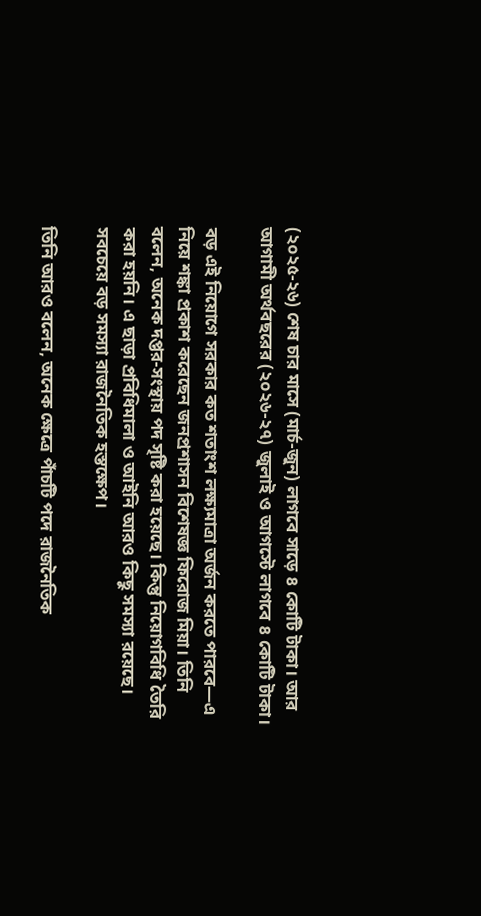(২০২৫-২৬) শেষ চার মাসে (মার্চ-জুন) লাগবে সাড়ে ৪ কোটি টাকা। আর আগামী অর্থবছরের (২০২৬-২৭) জুলাই ও আগস্টে লাগবে ৪ কোটি টাকা।

বড় এই নিয়োগে সরকার কত শতাংশ লক্ষ্যমাত্রা অর্জন করতে পারবে—এ নিয়ে শঙ্কা প্রকাশ করেছেন জনপ্রশাসন বিশেষজ্ঞ ফিরোজ মিয়া। তিনি বলেন, অনেক দপ্তর-সংস্থায় পদ সৃষ্টি করা হয়েছে। কিন্তু নিয়োগবিধি তৈরি করা হয়নি। এ ছাড়া প্রবিধিমালা ও আইনি আরও কিছু সমস্যা রয়েছে। সবচেয়ে বড় সমস্যা রাজনৈতিক হস্তক্ষেপ।

তিনি আরও বলেন, অনেক ক্ষেত্রে পাঁচটি পদে রাজনৈতিক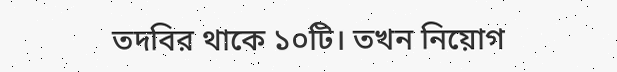তদবির থাকে ১০টি। তখন নিয়োগ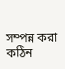সম্পন্ন করা কঠিন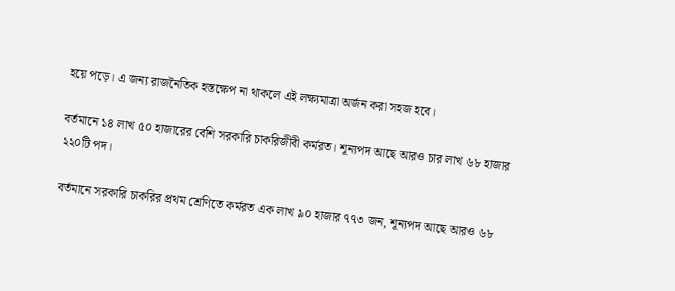হয়ে পড়ে। এ জন্য রাজনৈতিক হস্তক্ষেপ না থাকলে এই লক্ষ্যমাত্রা অর্জন করা সহজ হবে।

বর্তমানে ১৪ লাখ ৫০ হাজারের বেশি সরকারি চাকরিজীবী কর্মরত। শূন্যপদ আছে আরও চার লাখ ৬৮ হাজার ২২০টি পদ।

বর্তমানে সরকারি চাকরির প্রথম শ্রেণিতে কর্মরত এক লাখ ৯০ হাজার ৭৭৩ জন, শূন্যপদ আছে আরও ৬৮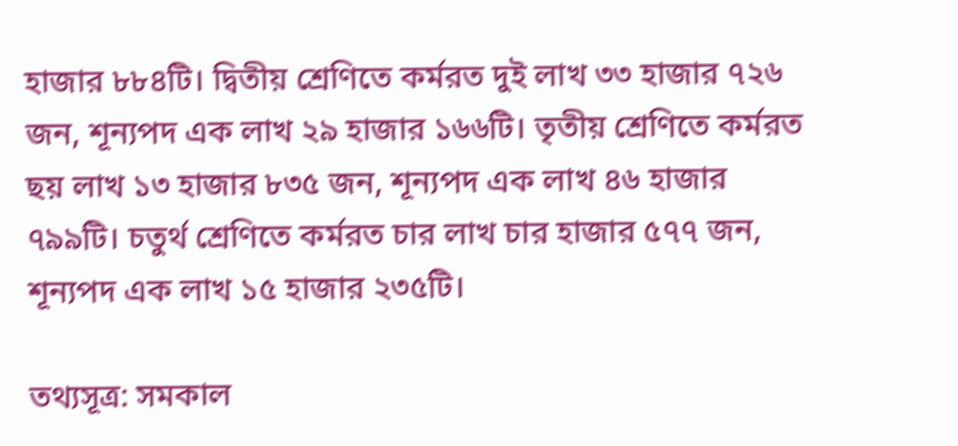হাজার ৮৮৪টি। দ্বিতীয় শ্রেণিতে কর্মরত দুই লাখ ৩৩ হাজার ৭২৬ জন, শূন্যপদ এক লাখ ২৯ হাজার ১৬৬টি। তৃতীয় শ্রেণিতে কর্মরত ছয় লাখ ১৩ হাজার ৮৩৫ জন, শূন্যপদ এক লাখ ৪৬ হাজার ৭৯৯টি। চতুর্থ শ্রেণিতে কর্মরত চার লাখ চার হাজার ৫৭৭ জন, শূন্যপদ এক লাখ ১৫ হাজার ২৩৫টি।

তথ্যসূত্র: সমকাল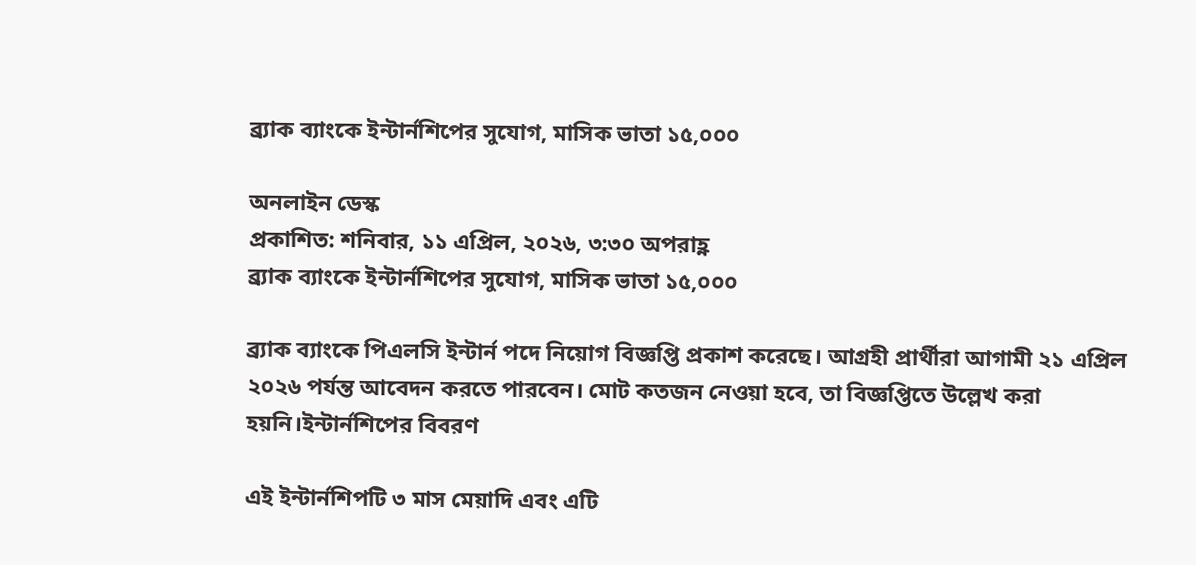ব্র্যাক ব্যাংকে ইন্টার্নশিপের সুযোগ, মাসিক ভাতা ১৫,০০০

অনলাইন ডেস্ক
প্রকাশিত: শনিবার, ১১ এপ্রিল, ২০২৬, ৩:৩০ অপরাহ্ণ
ব্র্যাক ব্যাংকে ইন্টার্নশিপের সুযোগ, মাসিক ভাতা ১৫,০০০

ব্র্যাক ব্যাংকে পিএলসি ইন্টার্ন পদে নিয়োগ বিজ্ঞপ্তি প্রকাশ করেছে। আগ্রহী প্রার্থীরা আগামী ২১ এপ্রিল ২০২৬ পর্যন্ত আবেদন করতে পারবেন। মোট কতজন নেওয়া হবে, তা বিজ্ঞপ্তিতে উল্লেখ করা হয়নি।ইন্টার্নশিপের বিবরণ

এই ইন্টার্নশিপটি ৩ মাস মেয়াদি এবং এটি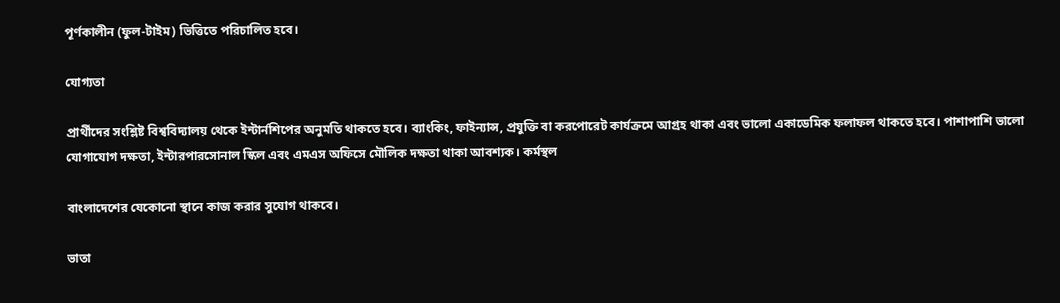পূর্ণকালীন (ফুল-টাইম) ভিত্তিতে পরিচালিত হবে।

যোগ্যতা

প্রার্থীদের সংশ্লিষ্ট বিশ্ববিদ্যালয় থেকে ইন্টার্নশিপের অনুমতি থাকতে হবে। ব্যাংকিং, ফাইন্যান্স, প্রযুক্তি বা করপোরেট কার্যক্রমে আগ্রহ থাকা এবং ভালো একাডেমিক ফলাফল থাকতে হবে। পাশাপাশি ভালো যোগাযোগ দক্ষতা, ইন্টারপারসোনাল স্কিল এবং এমএস অফিসে মৌলিক দক্ষতা থাকা আবশ্যক। কর্মস্থল

বাংলাদেশের যেকোনো স্থানে কাজ করার সুযোগ থাকবে।

ভাতা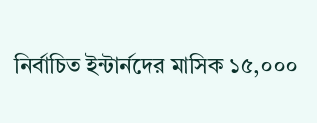নির্বাচিত ইন্টার্নদের মাসিক ১৫,০০০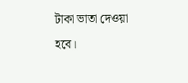টাকা ভাতা দেওয়া হবে।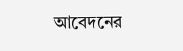আবেদনের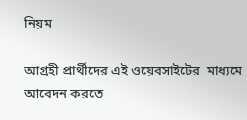নিয়ম

আগ্রহী প্রার্থীদের এই ওয়েবসাইটের  মাধ্যমে আবেদন করতে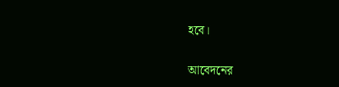হবে।

আবেদনের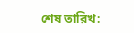শেষ তারিখ: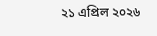২১ এপ্রিল ২০২৬